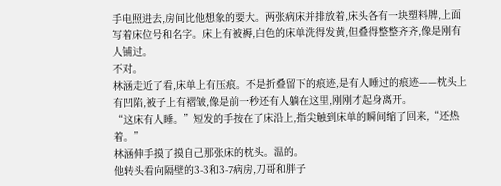手电照进去,房间比他想象的要大。两张病床并排放着,床头各有一块塑料牌,上面写着床位号和名字。床上有被褥,白色的床单洗得发黄,但叠得整整齐齐,像是刚有人铺过。
不对。
林涵走近了看,床单上有压痕。不是折叠留下的痕迹,是有人睡过的痕迹——枕头上有凹陷,被子上有褶皱,像是前一秒还有人躺在这里,刚刚才起身离开。
“这床有人睡。”短发的手按在了床沿上,指尖触到床单的瞬间缩了回来,“还热着。”
林涵伸手摸了摸自己那张床的枕头。温的。
他转头看向隔壁的3-3和3-7病房,刀哥和胖子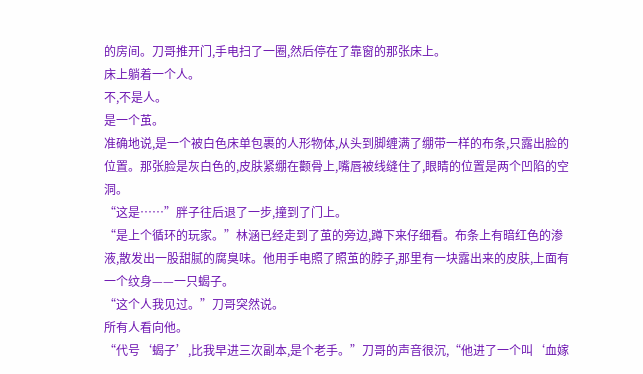的房间。刀哥推开门,手电扫了一圈,然后停在了靠窗的那张床上。
床上躺着一个人。
不,不是人。
是一个茧。
准确地说,是一个被白色床单包裹的人形物体,从头到脚缠满了绷带一样的布条,只露出脸的位置。那张脸是灰白色的,皮肤紧绷在颧骨上,嘴唇被线缝住了,眼睛的位置是两个凹陷的空洞。
“这是……”胖子往后退了一步,撞到了门上。
“是上个循环的玩家。”林涵已经走到了茧的旁边,蹲下来仔细看。布条上有暗红色的渗液,散发出一股甜腻的腐臭味。他用手电照了照茧的脖子,那里有一块露出来的皮肤,上面有一个纹身——一只蝎子。
“这个人我见过。”刀哥突然说。
所有人看向他。
“代号‘蝎子’,比我早进三次副本,是个老手。”刀哥的声音很沉,“他进了一个叫‘血嫁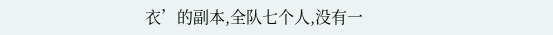衣’的副本,全队七个人,没有一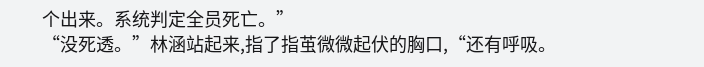个出来。系统判定全员死亡。”
“没死透。”林涵站起来,指了指茧微微起伏的胸口,“还有呼吸。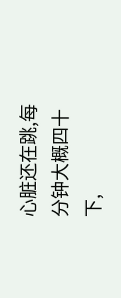心脏还在跳,每分钟大概四十下,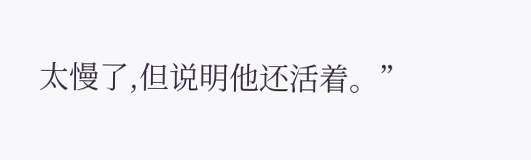太慢了,但说明他还活着。”